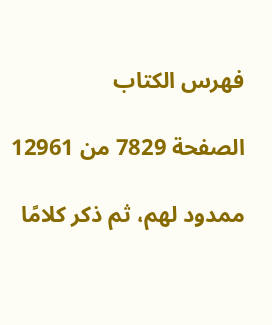فهرس الكتاب

الصفحة 7829 من 12961

ممدود لهم، ثم ذكر كلامًا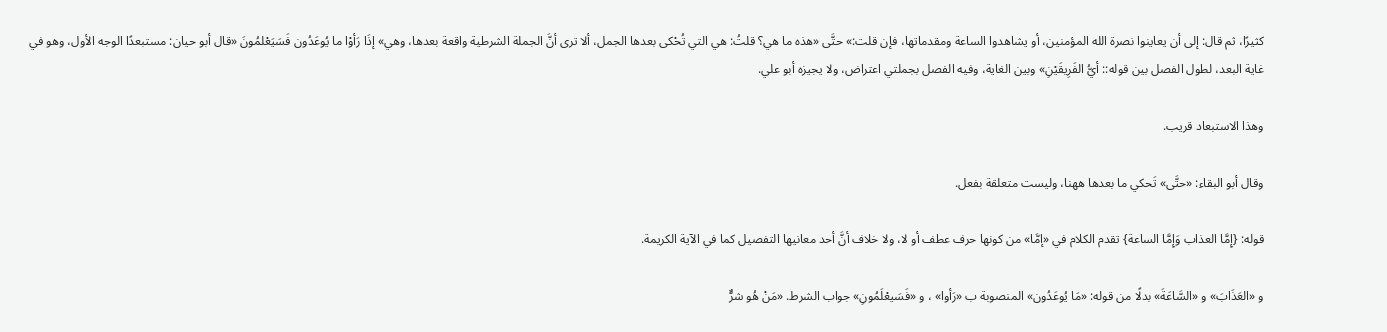كثيرًا، ثم قال: إلى أن يعاينوا نصرة الله المؤمنين، أو يشاهدوا الساعة ومقدماتها، فإن قلت:» حتَّى «هذه ما هي؟ قلتُ: هي التي تُحْكى بعدها الجمل، ألا ترى أنَّ الجملة الشرطية واقعة بعدها، وهي» إذَا رَأوْا ما يُوعَدُون فَسَيَعْلمُونَ «قال أبو حيان: مستبعدًا الوجه الأول، وهو في غاية البعد، لطول الفصل بين قوله:: أيُّ الفَرِيقَيْنِ» وبين الغاية، وفيه الفصل بجملتي اعتراض، ولا يجيزه أبو علي.

وهذا الاستبعاد قريب.

وقال أبو البقاء: «حتَّى» تَحكي ما بعدها ههنا، وليست متعلقة بفعل.

قوله: {إِمَّا العذاب وَإِمَّا الساعة} تقدم الكلام في «إمَّا» من كونها حرف عطف أو لا، ولا خلاف أنَّ أحد معانيها التفصيل كما في الآية الكريمة.

و «العَذَابَ» و «السَّاعَةَ» بدلًا من قوله: «مَا يُوعَدُون» المنصوبة ب «رَأوا» ، و «فَسَيعْلَمُونِ» جواب الشرط. «مَنْ هُو شرٌّ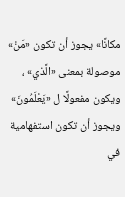مكانًا» يجوز أن تكون «مَنْ» موصولة بمعنى «الَّذي» ، ويكون مفعولًا ل «يَعْلَمُونَ» ويجوز أن تكون استفهامية في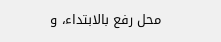محل رفع بالابتداء، و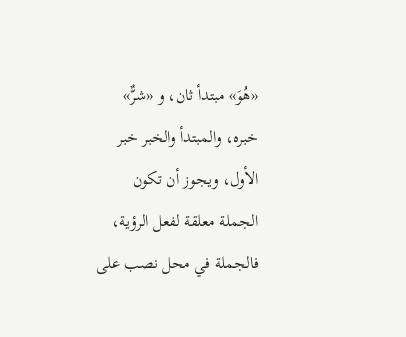«هُوَ» مبتدأ ثان، و «شرٌّ» خبره، والمبتدأ والخبر خبر الأول، ويجوز أن تكون الجملة معلقة لفعل الرؤية، فالجملة في محل نصب على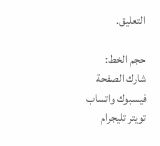التعليق.

حجم الخط:
شارك الصفحة
فيسبوك واتساب تويتر تليجرام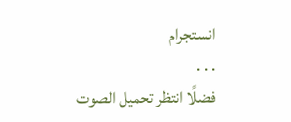انستجرام
. . .
فضلًا انتظر تحميل الصوت